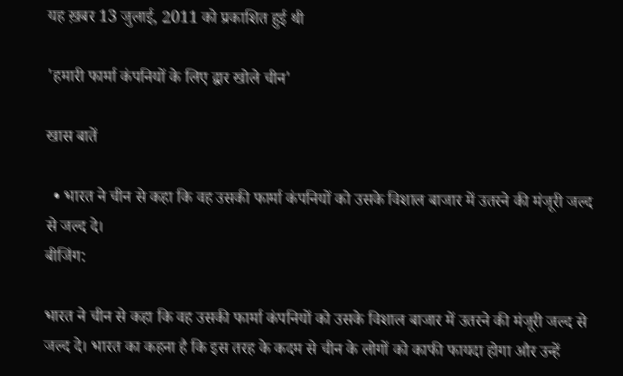यह ख़बर 13 जुलाई, 2011 को प्रकाशित हुई थी

'हमारी फार्मा कंपनियों के लिए द्वार खोले चीन'

खास बातें

  • भारत ने चीन से कहा कि वह उसकी फार्मा कंपनियों को उसके विशाल बाजार में उतरने की मंजूरी जल्द से जल्द दे।
बीजिंग:

भारत ने चीन से कहा कि वह उसकी फार्मा कंपनियों को उसके विशाल बाजार में उतरने की मंजूरी जल्द से जल्द दे। भारत का कहना है कि इस तरह के कदम से चीन के लोगों को काफी फायदा होगा और उन्हें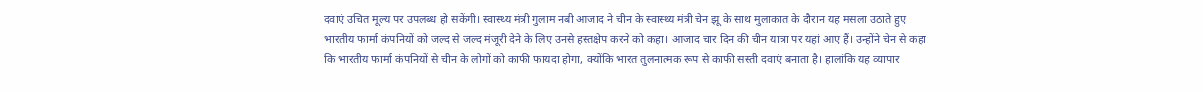दवाएं उचित मूल्य पर उपलब्ध हो सकेंगी। स्वास्थ्य मंत्री गुलाम नबी आजाद ने चीन के स्वास्थ्य मंत्री चेन झू के साथ मुलाकात के दौरान यह मसला उठाते हुए भारतीय फार्मा कंपनियों को जल्द से जल्द मंजूरी देने के लिए उनसे हस्तक्षेप करने को कहा। आजाद चार दिन की चीन यात्रा पर यहां आए हैं। उन्होंने चेन से कहा कि भारतीय फार्मा कंपनियों से चीन के लोगों को काफी फायदा होगा, क्योंकि भारत तुलनात्मक रूप से काफी सस्ती दवाएं बनाता है। हालांकि यह व्यापार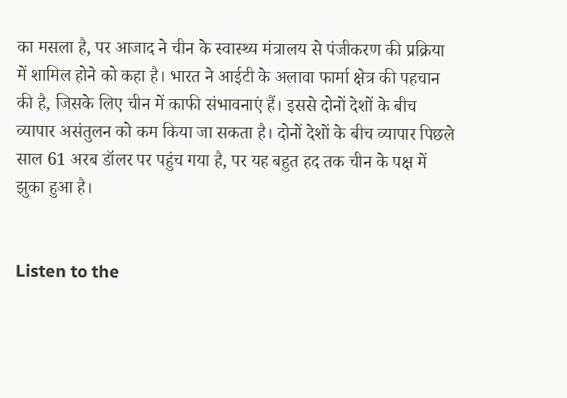का मसला है, पर आजाद ने चीन के स्वास्थ्य मंत्रालय से पंजीकरण की प्रक्रिया में शामिल होने को कहा है। भारत ने आईटी के अलावा फार्मा क्षेत्र की पहचान की है, जिसके लिए चीन में काफी संभावनाएं हैं। इससे दोनों देशों के बीच व्यापार असंतुलन को कम किया जा सकता है। दोनों देशों के बीच व्यापार पिछले साल 61 अरब डॉलर पर पहुंच गया है, पर यह बहुत हद तक चीन के पक्ष में झुका हुआ है।


Listen to the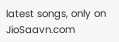latest songs, only on JioSaavn.com